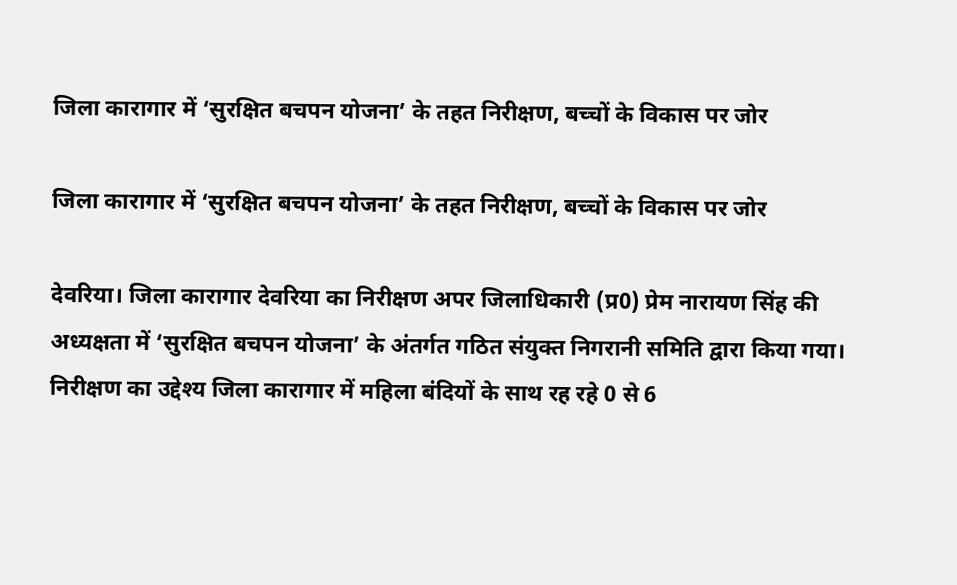जिला कारागार में ‘सुरक्षित बचपन योजना’ के तहत निरीक्षण, बच्चों के विकास पर जोर

जिला कारागार में ‘सुरक्षित बचपन योजना’ के तहत निरीक्षण, बच्चों के विकास पर जोर

देवरिया। जिला कारागार देवरिया का निरीक्षण अपर जिलाधिकारी (प्र0) प्रेम नारायण सिंह की अध्यक्षता में ‘सुरक्षित बचपन योजना’ के अंतर्गत गठित संयुक्त निगरानी समिति द्वारा किया गया। निरीक्षण का उद्देश्य जिला कारागार में महिला बंदियों के साथ रह रहे 0 से 6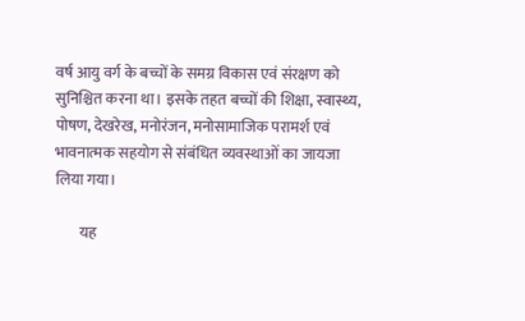वर्ष आयु वर्ग के बच्चों के समग्र विकास एवं संरक्षण को सुनिश्चित करना था। इसके तहत बच्चों की शिक्षा, स्वास्थ्य, पोषण, देखरेख, मनोरंजन, मनोसामाजिक परामर्श एवं भावनात्मक सहयोग से संबंधित व्यवस्थाओं का जायजा लिया गया।

        यह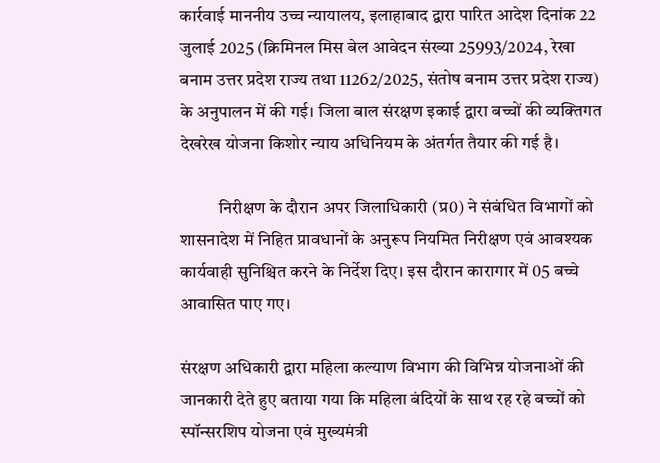कार्रवाई माननीय उच्च न्यायालय, इलाहाबाद द्वारा पारित आदेश दिनांक 22 जुलाई 2025 (क्रिमिनल मिस बेल आवेदन संख्या 25993/2024, रेखा बनाम उत्तर प्रदेश राज्य तथा 11262/2025, संतोष बनाम उत्तर प्रदेश राज्य) के अनुपालन में की गई। जिला बाल संरक्षण इकाई द्वारा बच्चों की व्यक्तिगत देखरेख योजना किशोर न्याय अधिनियम के अंतर्गत तैयार की गई है।

           निरीक्षण के दौरान अपर जिलाधिकारी (प्र0) ने संबंधित विभागों को शासनादेश में निहित प्रावधानों के अनुरूप नियमित निरीक्षण एवं आवश्यक कार्यवाही सुनिश्चित करने के निर्देश दिए। इस दौरान कारागार में 05 बच्चे आवासित पाए गए।

संरक्षण अधिकारी द्वारा महिला कल्याण विभाग की विभिन्न योजनाओं की जानकारी देते हुए बताया गया कि महिला बंदियों के साथ रह रहे बच्चों को स्पॉन्सरशिप योजना एवं मुख्यमंत्री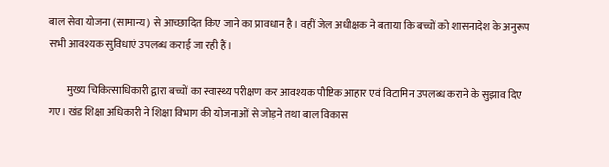बाल सेवा योजना (सामान्य) से आच्छादित किए जाने का प्रावधान है। वहीं जेल अधीक्षक ने बताया कि बच्चों को शासनादेश के अनुरूप सभी आवश्यक सुविधाएं उपलब्ध कराई जा रही हैं।

         मुख्य चिकित्साधिकारी द्वारा बच्चों का स्वास्थ्य परीक्षण कर आवश्यक पौष्टिक आहार एवं विटामिन उपलब्ध कराने के सुझाव दिए गए। खंड शिक्षा अधिकारी ने शिक्षा विभाग की योजनाओं से जोड़ने तथा बाल विकास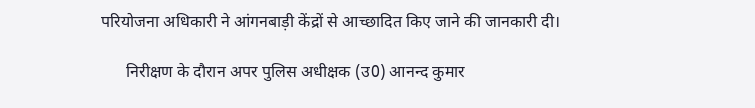परियोजना अधिकारी ने आंगनबाड़ी केंद्रों से आच्छादित किए जाने की जानकारी दी।

      निरीक्षण के दौरान अपर पुलिस अधीक्षक (उ0) आनन्द कुमार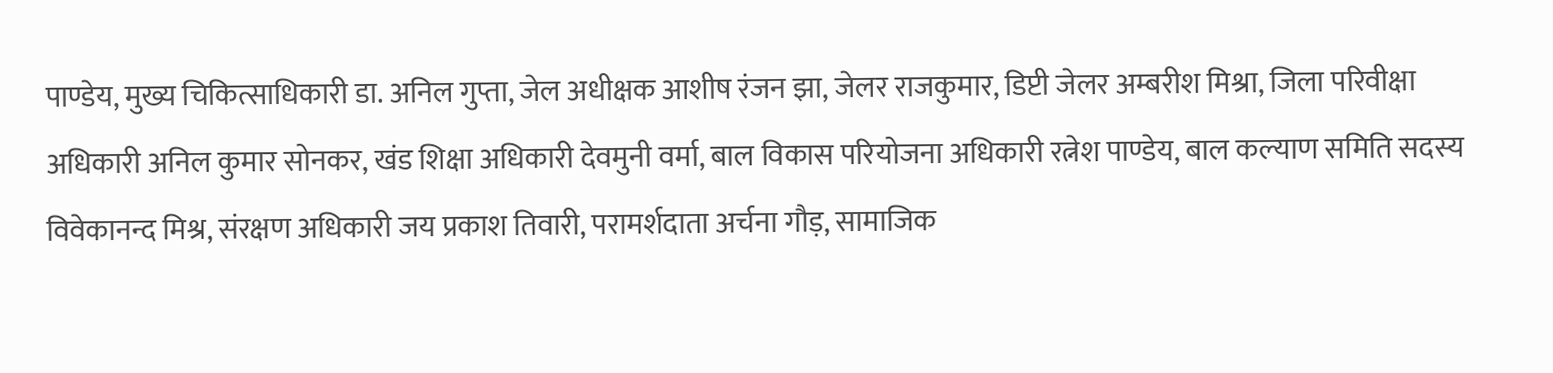पाण्डेय, मुख्य चिकित्साधिकारी डा. अनिल गुप्ता, जेल अधीक्षक आशीष रंजन झा, जेलर राजकुमार, डिप्टी जेलर अम्बरीश मिश्रा, जिला परिवीक्षा अधिकारी अनिल कुमार सोनकर, खंड शिक्षा अधिकारी देवमुनी वर्मा, बाल विकास परियोजना अधिकारी रत्नेश पाण्डेय, बाल कल्याण समिति सदस्य विवेकानन्द मिश्र, संरक्षण अधिकारी जय प्रकाश तिवारी, परामर्शदाता अर्चना गौड़, सामाजिक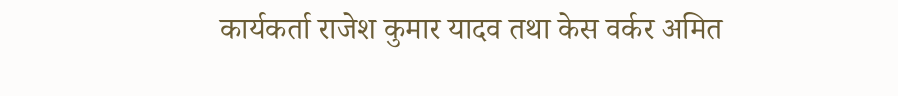कार्यकर्ता राजेश कुमार यादव तथा केस वर्कर अमित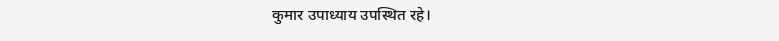कुमार उपाध्याय उपस्थित रहे।